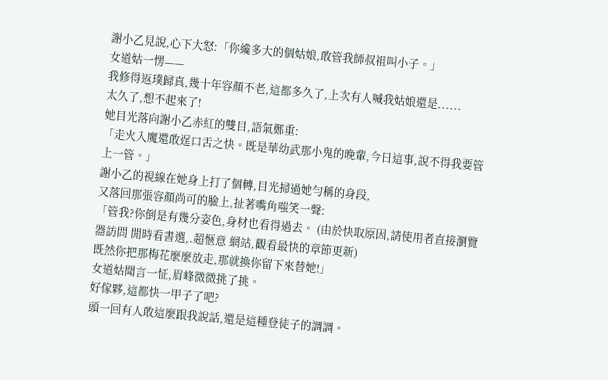謝小乙見說,心下大怒:「你纔多大的個姑娘,敢管我師叔祖叫小子。」
女道姑一愣——
我修得返璞歸真,幾十年容顏不老,這都多久了,上次有人喊我姑娘還是......
太久了,想不起來了!
她目光落向謝小乙赤紅的雙目,語氣鄭重:
「走火入魔還敢逞口舌之快。既是華幼武那小鬼的晚輩,今日這事,說不得我要管上一管。」
謝小乙的視線在她身上打了個轉,目光掃過她勻稱的身段,
又落回那張容顏尚可的臉上,扯著嘴角嗤笑一聲:
「管我?你倒是有幾分姿色,身材也看得過去。 (由於快取原因,請使用者直接瀏覽器訪問 閒時看書選,.超愜意 網站,觀看最快的章節更新)
既然你把那梅花麼麼放走,那就換你留下來替她!」
女道姑聞言一怔,眉峰微微挑了挑。
好傢夥,這都快一甲子了吧?
頭一回有人敢這麼跟我說話,還是這種登徒子的調調。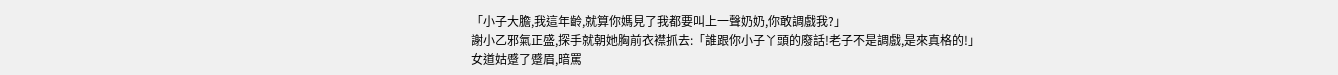「小子大膽,我這年齡,就算你媽見了我都要叫上一聲奶奶,你敢調戲我?」
謝小乙邪氣正盛,探手就朝她胸前衣襟抓去:「誰跟你小子丫頭的廢話!老子不是調戲,是來真格的!」
女道姑蹙了蹙眉,暗罵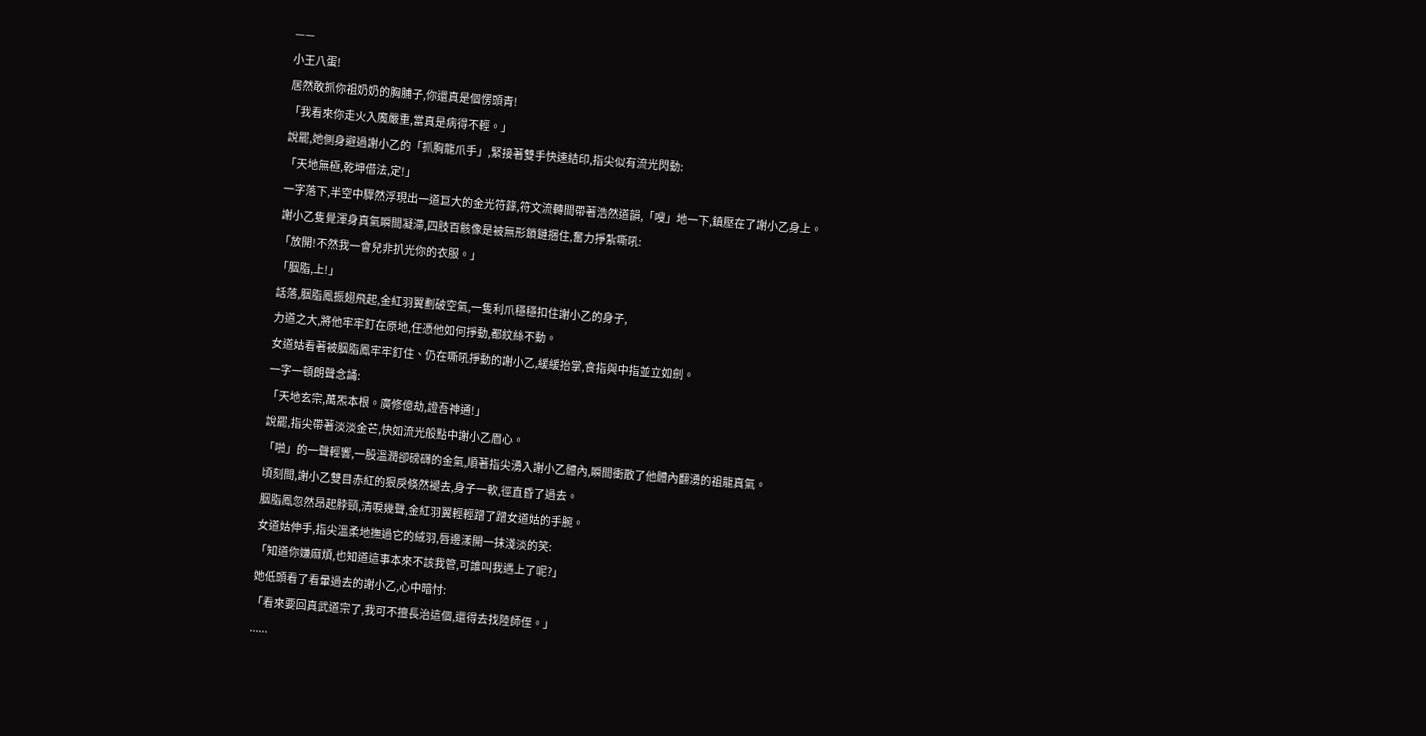——
小王八蛋!
居然敢抓你祖奶奶的胸脯子,你還真是個愣頭青!
「我看來你走火入魔嚴重,當真是病得不輕。」
說罷,她側身避過謝小乙的「抓胸龍爪手」,緊接著雙手快速結印,指尖似有流光閃動:
「天地無極,乾坤借法,定!」
一字落下,半空中驟然浮現出一道巨大的金光符籙,符文流轉間帶著浩然道韻,「嗖」地一下,鎮壓在了謝小乙身上。
謝小乙隻覺渾身真氣瞬間凝滯,四肢百骸像是被無形鎖鏈捆住,奮力掙紮嘶吼:
「放開!不然我一會兒非扒光你的衣服。」
「胭脂,上!」
話落,胭脂鳳振翅飛起,金紅羽翼劃破空氣,一隻利爪穩穩扣住謝小乙的身子,
力道之大,將他牢牢釘在原地,任憑他如何掙動,都紋絲不動。
女道姑看著被胭脂鳳牢牢釘住、仍在嘶吼掙動的謝小乙,緩緩抬掌,食指與中指並立如劍。
一字一頓朗聲念誦:
「天地玄宗,萬炁本根。廣修億劫,證吾神通!」
說罷,指尖帶著淡淡金芒,快如流光般點中謝小乙眉心。
「啪」的一聲輕響,一股溫潤卻磅礴的金氣,順著指尖湧入謝小乙體內,瞬間衝散了他體內翻湧的祖龍真氣。
頃刻間,謝小乙雙目赤紅的狠戾倏然褪去,身子一軟,徑直昏了過去。
胭脂鳳忽然昂起脖頸,清唳幾聲,金紅羽翼輕輕蹭了蹭女道姑的手腕。
女道姑伸手,指尖溫柔地撫過它的絨羽,唇邊漾開一抹淺淡的笑:
「知道你嫌麻煩,也知道這事本來不該我管,可誰叫我遇上了呢?」
她低頭看了看暈過去的謝小乙,心中暗忖:
「看來要回真武道宗了,我可不擅長治這個,還得去找陸師侄。」
......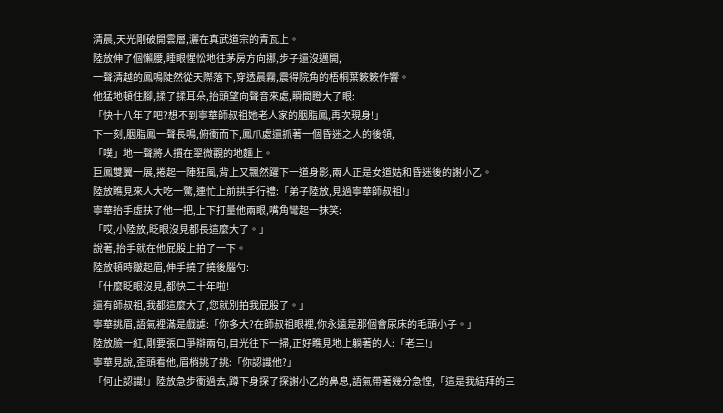清晨,天光剛破開雲層,灑在真武道宗的青瓦上。
陸放伸了個懶腰,睡眼惺忪地往茅房方向挪,步子還沒邁開,
一聲清越的鳳鳴陡然從天際落下,穿透晨霧,震得院角的梧桐葉簌簌作響。
他猛地頓住腳,揉了揉耳朵,抬頭望向聲音來處,瞬間瞪大了眼:
「快十八年了吧?想不到寧華師叔祖她老人家的胭脂鳳,再次現身!」
下一刻,胭脂鳳一聲長鳴,俯衝而下,鳳爪處還抓著一個昏迷之人的後領,
「噗」地一聲將人摜在翠微觀的地麵上。
巨鳳雙翼一展,捲起一陣狂風,背上又飄然躍下一道身影,兩人正是女道姑和昏迷後的謝小乙。
陸放瞧見來人大吃一驚,連忙上前拱手行禮:「弟子陸放,見過寧華師叔祖!」
寧華抬手虛扶了他一把,上下打量他兩眼,嘴角彎起一抹笑:
「哎,小陸放,眨眼沒見都長這麼大了。」
說著,抬手就在他屁股上拍了一下。
陸放頓時皺起眉,伸手撓了撓後腦勺:
「什麼眨眼沒見,都快二十年啦!
還有師叔祖,我都這麼大了,您就別拍我屁股了。」
寧華挑眉,語氣裡滿是戲謔:「你多大?在師叔祖眼裡,你永遠是那個會尿床的毛頭小子。」
陸放臉一紅,剛要張口爭辯兩句,目光往下一掃,正好瞧見地上躺著的人:「老三!」
寧華見說,歪頭看他,眉梢挑了挑:「你認識他?」
「何止認識!」陸放急步衝過去,蹲下身探了探謝小乙的鼻息,語氣帶著幾分急惶,「這是我結拜的三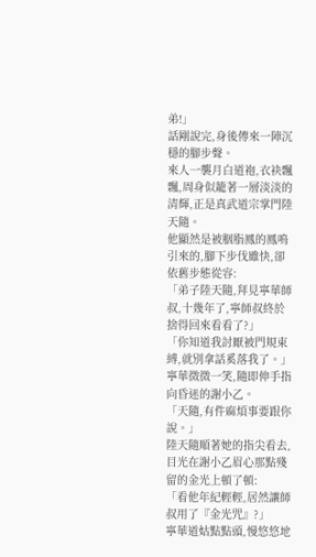弟!」
話剛說完,身後傳來一陣沉穩的腳步聲。
來人一襲月白道袍,衣袂飄飄,周身似籠著一層淡淡的清輝,正是真武道宗掌門陸天隨。
他顯然是被胭脂鳳的鳳鳴引來的,腳下步伐雖快,卻依舊步態從容:
「弟子陸天隨,拜見寧華師叔,十幾年了,寧師叔終於捨得回來看看了?」
「你知道我討厭被門規束縛,就別拿話奚落我了。」
寧華微微一笑,隨即伸手指向昏迷的謝小乙。
「天隨,有件麻煩事要跟你說。」
陸天隨順著她的指尖看去,目光在謝小乙眉心那點殘留的金光上頓了頓:
「看他年紀輕輕,居然讓師叔用了『金光咒』?」
寧華道姑點點頭,慢悠悠地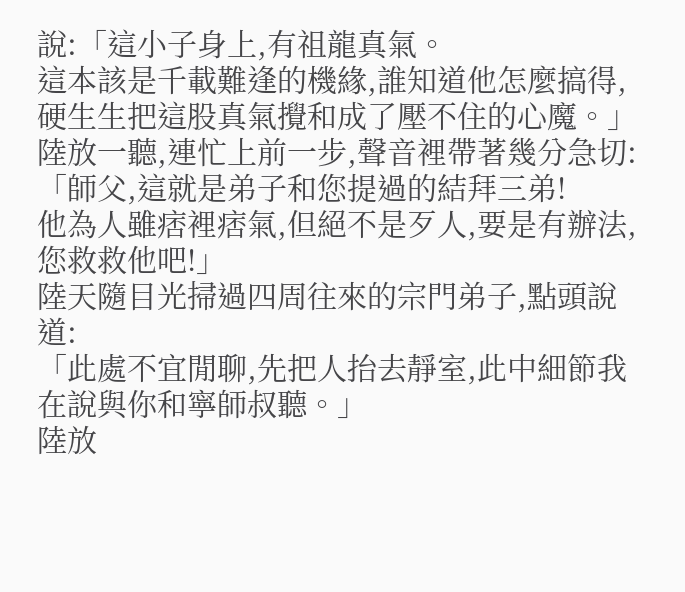說:「這小子身上,有祖龍真氣。
這本該是千載難逢的機緣,誰知道他怎麼搞得,硬生生把這股真氣攪和成了壓不住的心魔。」
陸放一聽,連忙上前一步,聲音裡帶著幾分急切:
「師父,這就是弟子和您提過的結拜三弟!
他為人雖痞裡痞氣,但絕不是歹人,要是有辦法,您救救他吧!」
陸天隨目光掃過四周往來的宗門弟子,點頭說道:
「此處不宜閒聊,先把人抬去靜室,此中細節我在說與你和寧師叔聽。」
陸放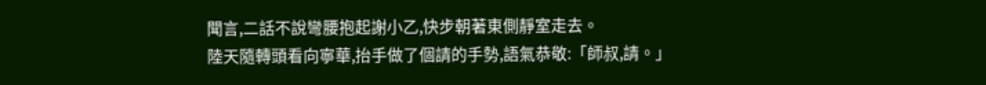聞言,二話不說彎腰抱起謝小乙,快步朝著東側靜室走去。
陸天隨轉頭看向寧華,抬手做了個請的手勢,語氣恭敬:「師叔,請。」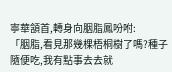寧華頷首,轉身向胭脂鳳吩咐:
「胭脂,看見那幾棵梧桐樹了嗎?種子隨便吃,我有點事去去就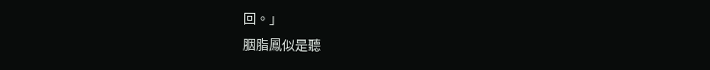回。」
胭脂鳳似是聽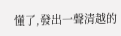懂了,發出一聲清越的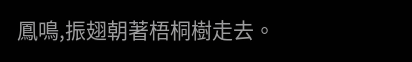鳳鳴,振翅朝著梧桐樹走去。